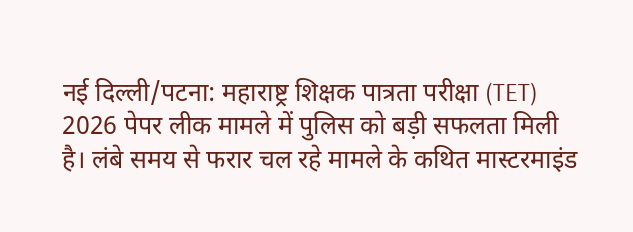नई दिल्ली/पटना: महाराष्ट्र शिक्षक पात्रता परीक्षा (TET) 2026 पेपर लीक मामले में पुलिस को बड़ी सफलता मिली है। लंबे समय से फरार चल रहे मामले के कथित मास्टरमाइंड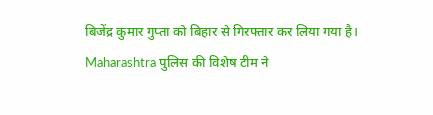बिजेंद्र कुमार गुप्ता को बिहार से गिरफ्तार कर लिया गया है। Maharashtra पुलिस की विशेष टीम ने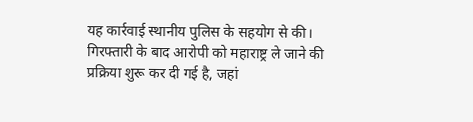यह कार्रवाई स्थानीय पुलिस के सहयोग से की। गिरफ्तारी के बाद आरोपी को महाराष्ट्र ले जाने की प्रक्रिया शुरू कर दी गई है, जहां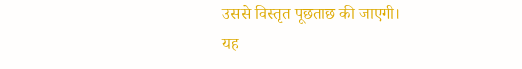उससे विस्तृत पूछताछ की जाएगी।
यह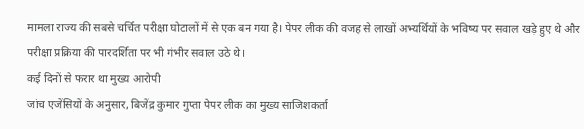मामला राज्य की सबसे चर्चित परीक्षा घोटालों में से एक बन गया है। पेपर लीक की वजह से लाखों अभ्यर्थियों के भविष्य पर सवाल खड़े हुए थे और परीक्षा प्रक्रिया की पारदर्शिता पर भी गंभीर सवाल उठे थे।
कई दिनों से फरार था मुख्य आरोपी
जांच एजेंसियों के अनुसार, बिजेंद्र कुमार गुप्ता पेपर लीक का मुख्य साजिशकर्ता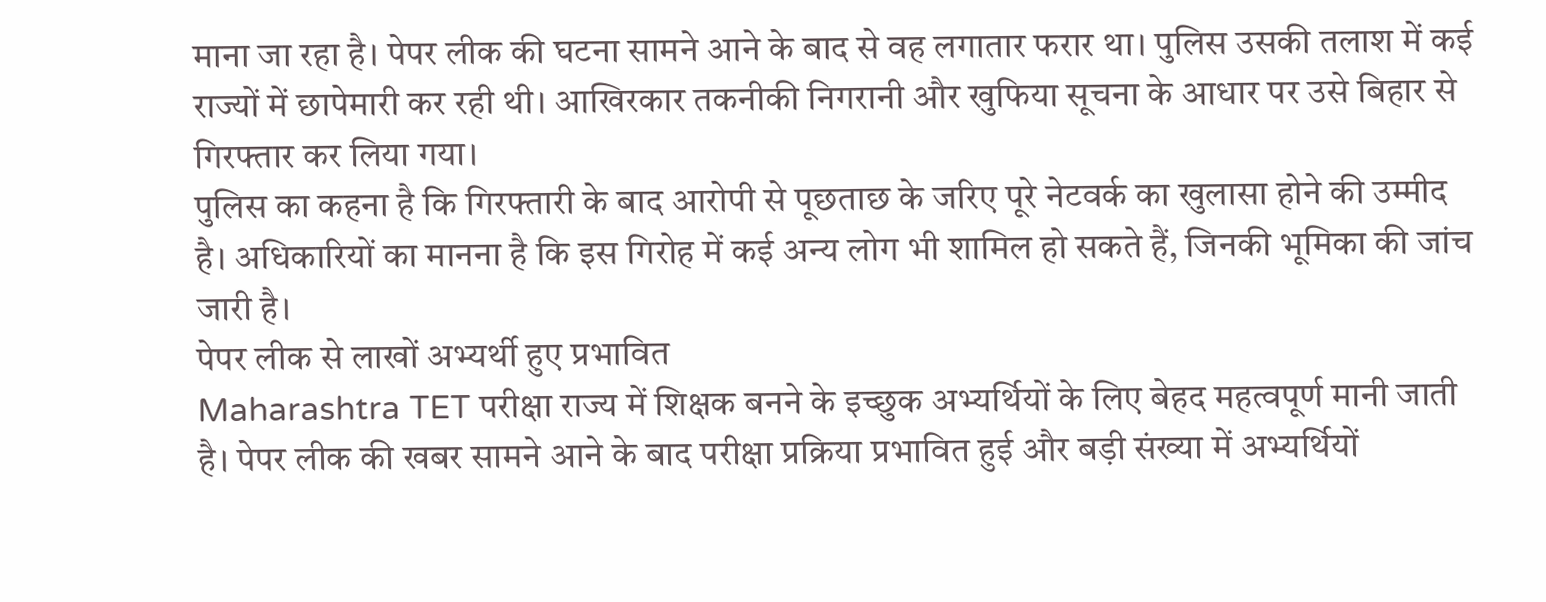माना जा रहा है। पेपर लीक की घटना सामने आने के बाद से वह लगातार फरार था। पुलिस उसकी तलाश में कई राज्यों में छापेमारी कर रही थी। आखिरकार तकनीकी निगरानी और खुफिया सूचना के आधार पर उसे बिहार से गिरफ्तार कर लिया गया।
पुलिस का कहना है कि गिरफ्तारी के बाद आरोपी से पूछताछ के जरिए पूरे नेटवर्क का खुलासा होने की उम्मीद है। अधिकारियों का मानना है कि इस गिरोह में कई अन्य लोग भी शामिल हो सकते हैं, जिनकी भूमिका की जांच जारी है।
पेपर लीक से लाखों अभ्यर्थी हुए प्रभावित
Maharashtra TET परीक्षा राज्य में शिक्षक बनने के इच्छुक अभ्यर्थियों के लिए बेहद महत्वपूर्ण मानी जाती है। पेपर लीक की खबर सामने आने के बाद परीक्षा प्रक्रिया प्रभावित हुई और बड़ी संख्या में अभ्यर्थियों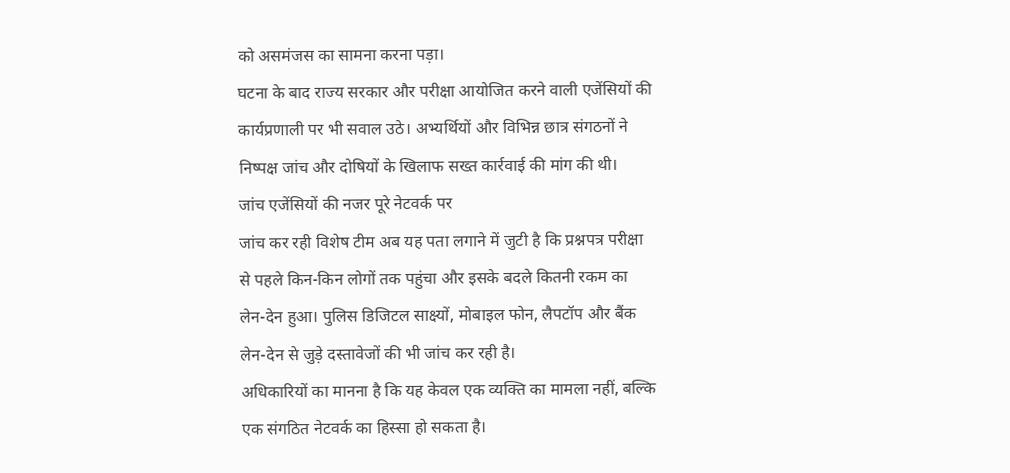को असमंजस का सामना करना पड़ा।
घटना के बाद राज्य सरकार और परीक्षा आयोजित करने वाली एजेंसियों की कार्यप्रणाली पर भी सवाल उठे। अभ्यर्थियों और विभिन्न छात्र संगठनों ने निष्पक्ष जांच और दोषियों के खिलाफ सख्त कार्रवाई की मांग की थी।
जांच एजेंसियों की नजर पूरे नेटवर्क पर
जांच कर रही विशेष टीम अब यह पता लगाने में जुटी है कि प्रश्नपत्र परीक्षा से पहले किन-किन लोगों तक पहुंचा और इसके बदले कितनी रकम का लेन-देन हुआ। पुलिस डिजिटल साक्ष्यों, मोबाइल फोन, लैपटॉप और बैंक लेन-देन से जुड़े दस्तावेजों की भी जांच कर रही है।
अधिकारियों का मानना है कि यह केवल एक व्यक्ति का मामला नहीं, बल्कि एक संगठित नेटवर्क का हिस्सा हो सकता है।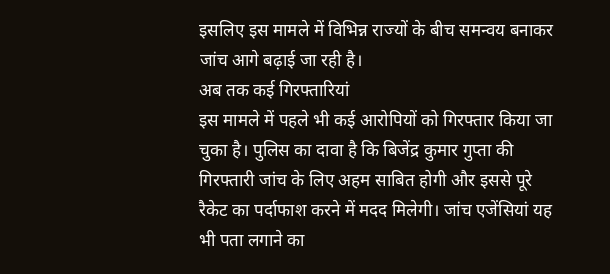इसलिए इस मामले में विभिन्न राज्यों के बीच समन्वय बनाकर जांच आगे बढ़ाई जा रही है।
अब तक कई गिरफ्तारियां
इस मामले में पहले भी कई आरोपियों को गिरफ्तार किया जा चुका है। पुलिस का दावा है कि बिजेंद्र कुमार गुप्ता की गिरफ्तारी जांच के लिए अहम साबित होगी और इससे पूरे रैकेट का पर्दाफाश करने में मदद मिलेगी। जांच एजेंसियां यह भी पता लगाने का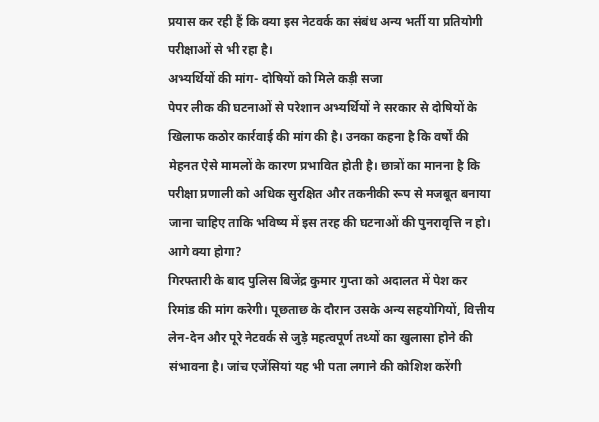प्रयास कर रही हैं कि क्या इस नेटवर्क का संबंध अन्य भर्ती या प्रतियोगी परीक्षाओं से भी रहा है।
अभ्यर्थियों की मांग- दोषियों को मिले कड़ी सजा
पेपर लीक की घटनाओं से परेशान अभ्यर्थियों ने सरकार से दोषियों के खिलाफ कठोर कार्रवाई की मांग की है। उनका कहना है कि वर्षों की मेहनत ऐसे मामलों के कारण प्रभावित होती है। छात्रों का मानना है कि परीक्षा प्रणाली को अधिक सुरक्षित और तकनीकी रूप से मजबूत बनाया जाना चाहिए ताकि भविष्य में इस तरह की घटनाओं की पुनरावृत्ति न हो।
आगे क्या होगा?
गिरफ्तारी के बाद पुलिस बिजेंद्र कुमार गुप्ता को अदालत में पेश कर रिमांड की मांग करेगी। पूछताछ के दौरान उसके अन्य सहयोगियों, वित्तीय लेन-देन और पूरे नेटवर्क से जुड़े महत्वपूर्ण तथ्यों का खुलासा होने की संभावना है। जांच एजेंसियां यह भी पता लगाने की कोशिश करेंगी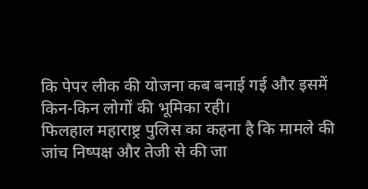कि पेपर लीक की योजना कब बनाई गई और इसमें किन-किन लोगों की भूमिका रही।
फिलहाल महाराष्ट्र पुलिस का कहना है कि मामले की जांच निष्पक्ष और तेजी से की जा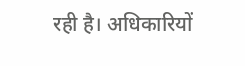रही है। अधिकारियों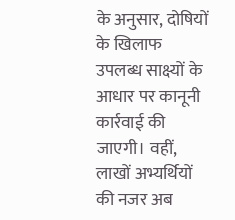के अनुसार, दोषियों के खिलाफ उपलब्ध साक्ष्यों के आधार पर कानूनी कार्रवाई की जाएगी। वहीं, लाखों अभ्यर्थियों की नजर अब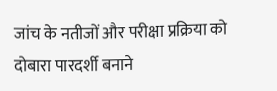जांच के नतीजों और परीक्षा प्रक्रिया को दोबारा पारदर्शी बनाने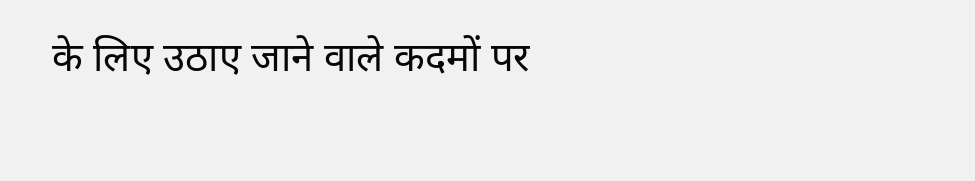के लिए उठाए जाने वाले कदमों पर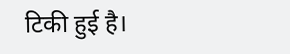टिकी हुई है।